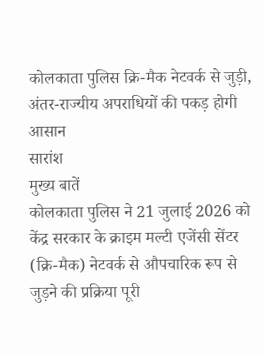कोलकाता पुलिस क्रि-मैक नेटवर्क से जुड़ी, अंतर-राज्यीय अपराधियों की पकड़ होगी आसान
सारांश
मुख्य बातें
कोलकाता पुलिस ने 21 जुलाई 2026 को केंद्र सरकार के क्राइम मल्टी एजेंसी सेंटर (क्रि-मैक) नेटवर्क से औपचारिक रूप से जुड़ने की प्रक्रिया पूरी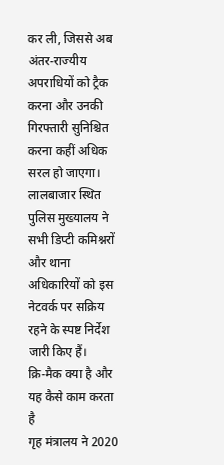कर ली, जिससे अब अंतर-राज्यीय अपराधियों को ट्रैक करना और उनकी गिरफ्तारी सुनिश्चित करना कहीं अधिक सरल हो जाएगा। लालबाजार स्थित पुलिस मुख्यालय ने सभी डिप्टी कमिश्नरों और थाना अधिकारियों को इस नेटवर्क पर सक्रिय रहने के स्पष्ट निर्देश जारी किए हैं।
क्रि-मैक क्या है और यह कैसे काम करता है
गृह मंत्रालय ने 2020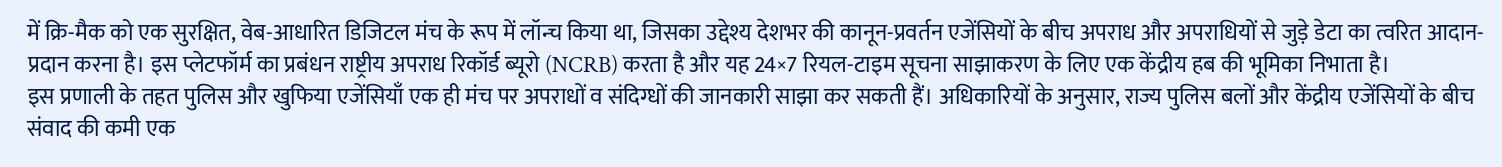में क्रि-मैक को एक सुरक्षित, वेब-आधारित डिजिटल मंच के रूप में लॉन्च किया था, जिसका उद्देश्य देशभर की कानून-प्रवर्तन एजेंसियों के बीच अपराध और अपराधियों से जुड़े डेटा का त्वरित आदान-प्रदान करना है। इस प्लेटफॉर्म का प्रबंधन राष्ट्रीय अपराध रिकॉर्ड ब्यूरो (NCRB) करता है और यह 24×7 रियल-टाइम सूचना साझाकरण के लिए एक केंद्रीय हब की भूमिका निभाता है।
इस प्रणाली के तहत पुलिस और खुफिया एजेंसियाँ एक ही मंच पर अपराधों व संदिग्धों की जानकारी साझा कर सकती हैं। अधिकारियों के अनुसार, राज्य पुलिस बलों और केंद्रीय एजेंसियों के बीच संवाद की कमी एक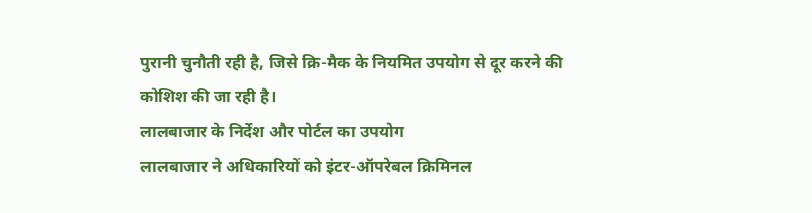पुरानी चुनौती रही है, जिसे क्रि-मैक के नियमित उपयोग से दूर करने की कोशिश की जा रही है।
लालबाजार के निर्देश और पोर्टल का उपयोग
लालबाजार ने अधिकारियों को इंटर-ऑपरेबल क्रिमिनल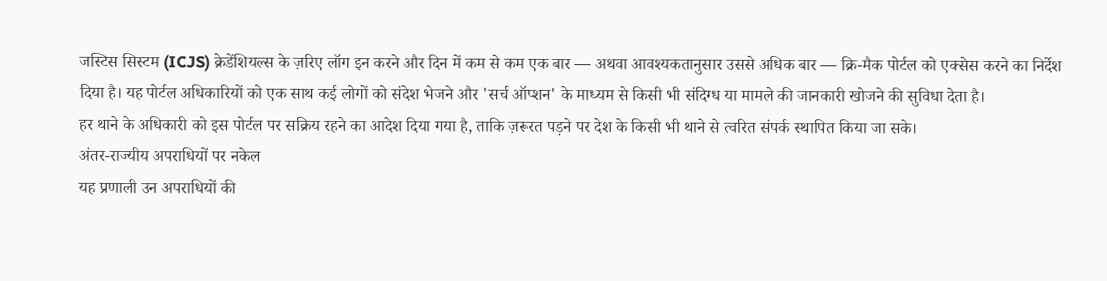जस्टिस सिस्टम (ICJS) क्रेडेंशियल्स के ज़रिए लॉग इन करने और दिन में कम से कम एक बार — अथवा आवश्यकतानुसार उससे अधिक बार — क्रि-मैक पोर्टल को एक्सेस करने का निर्देश दिया है। यह पोर्टल अधिकारियों को एक साथ कई लोगों को संदेश भेजने और 'सर्च ऑप्शन' के माध्यम से किसी भी संदिग्ध या मामले की जानकारी खोजने की सुविधा देता है।
हर थाने के अधिकारी को इस पोर्टल पर सक्रिय रहने का आदेश दिया गया है, ताकि ज़रूरत पड़ने पर देश के किसी भी थाने से त्वरित संपर्क स्थापित किया जा सके।
अंतर-राज्यीय अपराधियों पर नकेल
यह प्रणाली उन अपराधियों की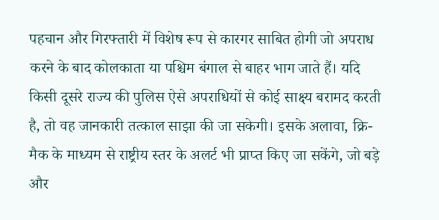पहचान और गिरफ्तारी में विशेष रूप से कारगर साबित होगी जो अपराध करने के बाद कोलकाता या पश्चिम बंगाल से बाहर भाग जाते हैं। यदि किसी दूसरे राज्य की पुलिस ऐसे अपराधियों से कोई साक्ष्य बरामद करती है, तो वह जानकारी तत्काल साझा की जा सकेगी। इसके अलावा, क्रि-मैक के माध्यम से राष्ट्रीय स्तर के अलर्ट भी प्राप्त किए जा सकेंगे, जो बड़े और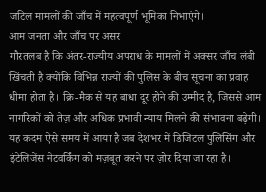जटिल मामलों की जाँच में महत्वपूर्ण भूमिका निभाएंगे।
आम जनता और जाँच पर असर
गौरतलब है कि अंतर-राज्यीय अपराध के मामलों में अक्सर जाँच लंबी खिंचती है क्योंकि विभिन्न राज्यों की पुलिस के बीच सूचना का प्रवाह धीमा होता है। क्रि-मैक से यह बाधा दूर होने की उम्मीद है, जिससे आम नागरिकों को तेज़ और अधिक प्रभावी न्याय मिलने की संभावना बढ़ेगी। यह कदम ऐसे समय में आया है जब देशभर में डिजिटल पुलिसिंग और इंटेलिजेंस नेटवर्किंग को मज़बूत करने पर ज़ोर दिया जा रहा है।